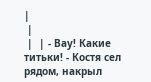|
 |
 |  | - Вау! Какие титьки! - Костя сел рядом, накрыл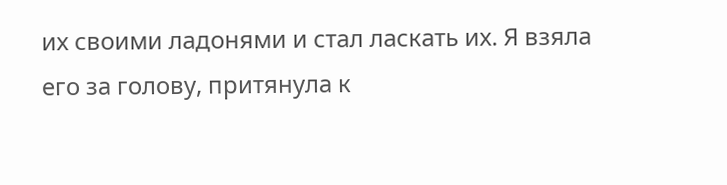их своими ладонями и стал ласкать их. Я взяла его за голову, притянула к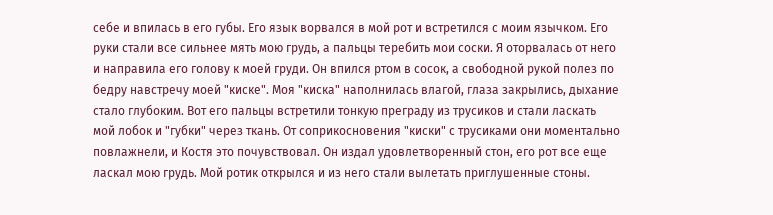себе и впилась в его губы. Его язык ворвался в мой рот и встретился с моим язычком. Его руки стали все сильнее мять мою грудь, а пальцы теребить мои соски. Я оторвалась от него и направила его голову к моей груди. Он впился ртом в сосок, а свободной рукой полез по бедру навстречу моей "киске". Моя "киска" наполнилась влагой, глаза закрылись, дыхание стало глубоким. Вот его пальцы встретили тонкую преграду из трусиков и стали ласкать мой лобок и "губки" через ткань. От соприкосновения "киски" с трусиками они моментально повлажнели, и Костя это почувствовал. Он издал удовлетворенный стон, его рот все еще ласкал мою грудь. Мой ротик открылся и из него стали вылетать приглушенные стоны.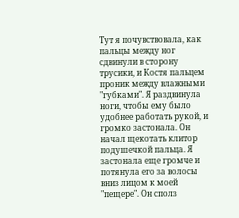Тут я почувствовала, как пальцы между ног сдвинули в сторону трусики, и Костя пальцем проник между влажными "губками". Я раздвинула ноги, чтобы ему было удобнее работать рукой, и громко застонала. Он начал щекотать клитор подушечкой пальца. Я застонала еще громче и потянула его за волосы вниз лицом к моей "пещере". Он сполз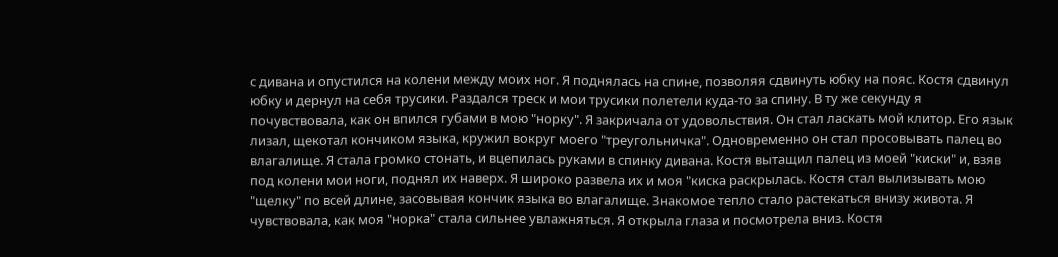с дивана и опустился на колени между моих ног. Я поднялась на спине, позволяя сдвинуть юбку на пояс. Костя сдвинул юбку и дернул на себя трусики. Раздался треск и мои трусики полетели куда-то за спину. В ту же секунду я почувствовала, как он впился губами в мою "норку". Я закричала от удовольствия. Он стал ласкать мой клитор. Его язык лизал, щекотал кончиком языка, кружил вокруг моего "треугольничка". Одновременно он стал просовывать палец во влагалище. Я стала громко стонать, и вцепилась руками в спинку дивана. Костя вытащил палец из моей "киски" и, взяв под колени мои ноги, поднял их наверх. Я широко развела их и моя "киска раскрылась. Костя стал вылизывать мою "щелку" по всей длине, засовывая кончик языка во влагалище. Знакомое тепло стало растекаться внизу живота. Я чувствовала, как моя "норка" стала сильнее увлажняться. Я открыла глаза и посмотрела вниз. Костя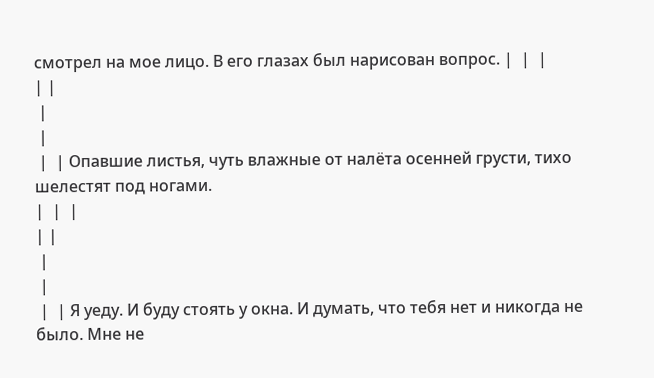смотрел на мое лицо. В его глазах был нарисован вопрос. |  |  |
| |
 |
 |
 |  | Опавшие листья, чуть влажные от налёта осенней грусти, тихо шелестят под ногами.
|  |  |
| |
 |
 |
 |  | Я уеду. И буду стоять у окна. И думать, что тебя нет и никогда не было. Мне не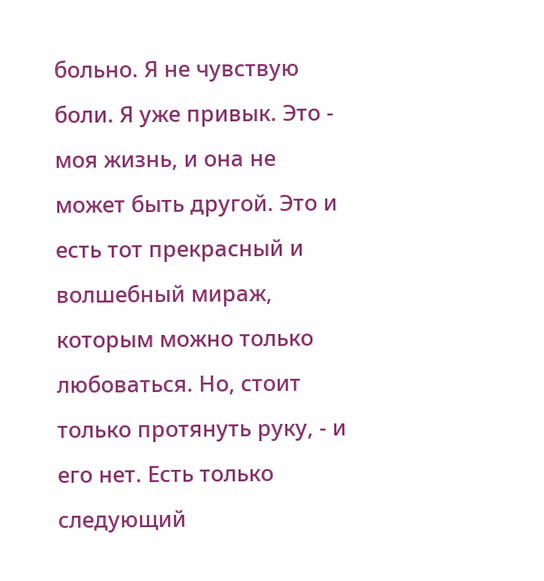больно. Я не чувствую боли. Я уже привык. Это - моя жизнь, и она не может быть другой. Это и есть тот прекрасный и волшебный мираж, которым можно только любоваться. Но, стоит только протянуть руку, - и его нет. Есть только следующий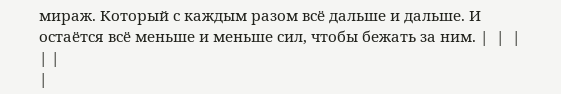мираж. Который с каждым разом всё дальше и дальше. И остаётся всё меньше и меньше сил, чтобы бежать за ним. |  |  |
| |
|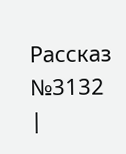Рассказ №3132
|